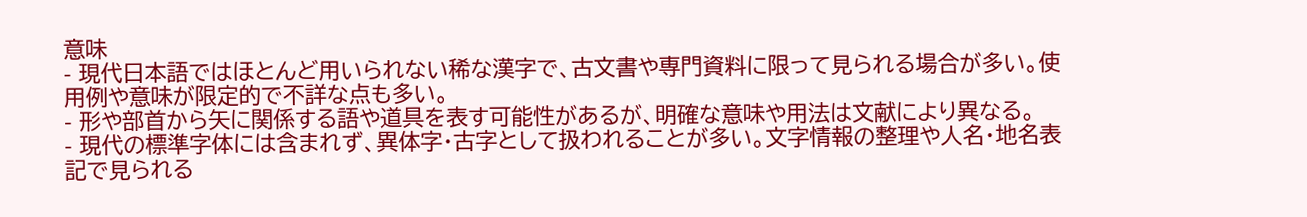意味
- 現代日本語ではほとんど用いられない稀な漢字で、古文書や専門資料に限って見られる場合が多い。使用例や意味が限定的で不詳な点も多い。
- 形や部首から矢に関係する語や道具を表す可能性があるが、明確な意味や用法は文献により異なる。
- 現代の標準字体には含まれず、異体字・古字として扱われることが多い。文字情報の整理や人名・地名表記で見られる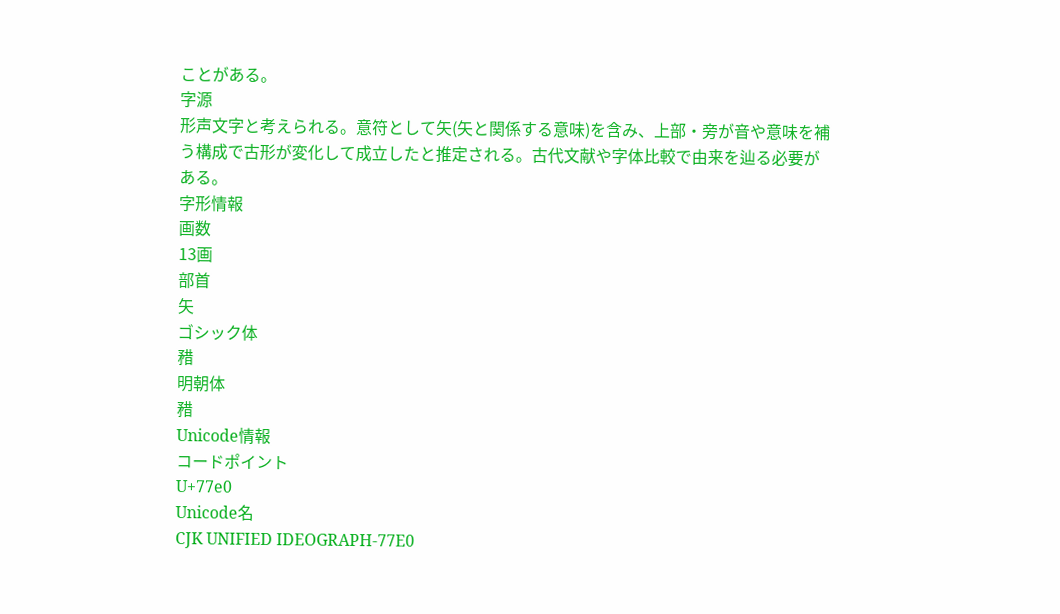ことがある。
字源
形声文字と考えられる。意符として矢(矢と関係する意味)を含み、上部・旁が音や意味を補う構成で古形が変化して成立したと推定される。古代文献や字体比較で由来を辿る必要がある。
字形情報
画数
13画
部首
矢
ゴシック体
矠
明朝体
矠
Unicode情報
コードポイント
U+77e0
Unicode名
CJK UNIFIED IDEOGRAPH-77E0